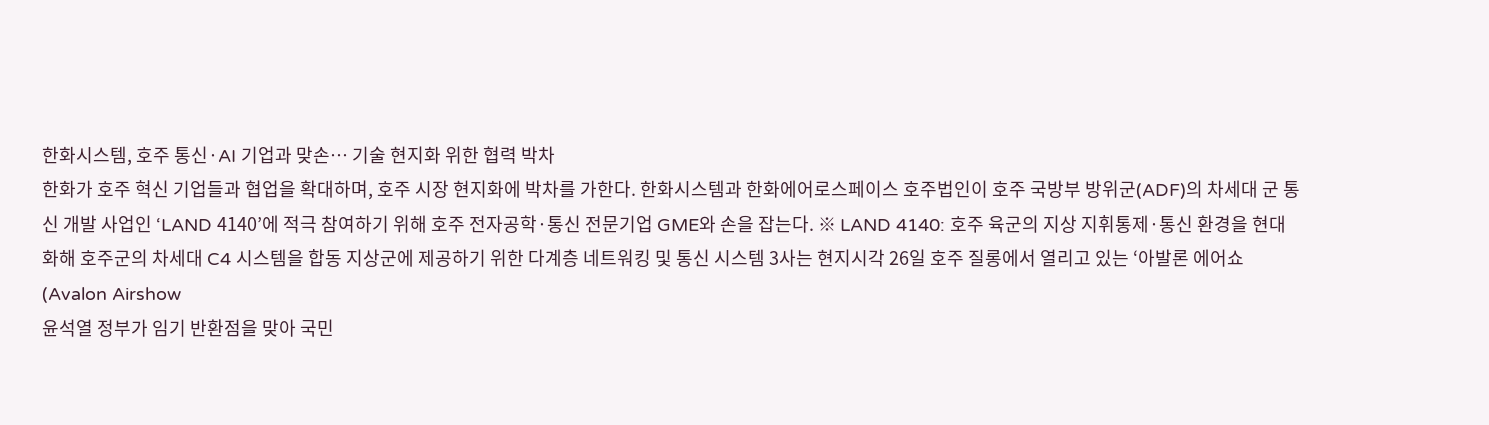한화시스템, 호주 통신·AI 기업과 맞손… 기술 현지화 위한 협력 박차
한화가 호주 혁신 기업들과 협업을 확대하며, 호주 시장 현지화에 박차를 가한다. 한화시스템과 한화에어로스페이스 호주법인이 호주 국방부 방위군(ADF)의 차세대 군 통신 개발 사업인 ‘LAND 4140’에 적극 참여하기 위해 호주 전자공학·통신 전문기업 GME와 손을 잡는다. ※ LAND 4140: 호주 육군의 지상 지휘통제·통신 환경을 현대화해 호주군의 차세대 C4 시스템을 합동 지상군에 제공하기 위한 다계층 네트워킹 및 통신 시스템 3사는 현지시각 26일 호주 질롱에서 열리고 있는 ‘아발론 에어쇼(Avalon Airshow
윤석열 정부가 임기 반환점을 맞아 국민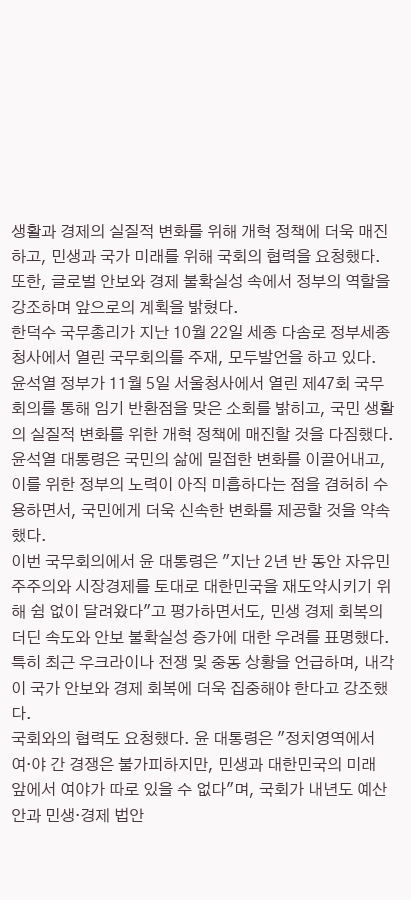생활과 경제의 실질적 변화를 위해 개혁 정책에 더욱 매진하고, 민생과 국가 미래를 위해 국회의 협력을 요청했다. 또한, 글로벌 안보와 경제 불확실성 속에서 정부의 역할을 강조하며 앞으로의 계획을 밝혔다.
한덕수 국무총리가 지난 10월 22일 세종 다솜로 정부세종청사에서 열린 국무회의를 주재, 모두발언을 하고 있다.
윤석열 정부가 11월 5일 서울청사에서 열린 제47회 국무회의를 통해 임기 반환점을 맞은 소회를 밝히고, 국민 생활의 실질적 변화를 위한 개혁 정책에 매진할 것을 다짐했다. 윤석열 대통령은 국민의 삶에 밀접한 변화를 이끌어내고, 이를 위한 정부의 노력이 아직 미흡하다는 점을 겸허히 수용하면서, 국민에게 더욱 신속한 변화를 제공할 것을 약속했다.
이번 국무회의에서 윤 대통령은 "지난 2년 반 동안 자유민주주의와 시장경제를 토대로 대한민국을 재도약시키기 위해 쉼 없이 달려왔다"고 평가하면서도, 민생 경제 회복의 더딘 속도와 안보 불확실성 증가에 대한 우려를 표명했다. 특히 최근 우크라이나 전쟁 및 중동 상황을 언급하며, 내각이 국가 안보와 경제 회복에 더욱 집중해야 한다고 강조했다.
국회와의 협력도 요청했다. 윤 대통령은 "정치영역에서 여·야 간 경쟁은 불가피하지만, 민생과 대한민국의 미래 앞에서 여야가 따로 있을 수 없다"며, 국회가 내년도 예산안과 민생·경제 법안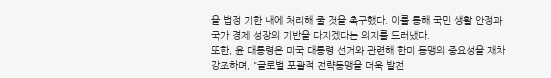을 법정 기한 내에 처리해 줄 것을 촉구했다. 이를 통해 국민 생활 안정과 국가 경제 성장의 기반을 다지겠다는 의지를 드러냈다.
또한, 윤 대통령은 미국 대통령 선거와 관련해 한미 동맹의 중요성을 재차 강조하며, "글로벌 포괄적 전략동맹을 더욱 발전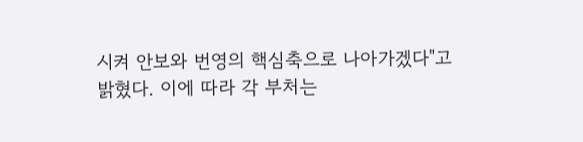시켜 안보와 번영의 핵심축으로 나아가겠다"고 밝혔다. 이에 따라 각 부처는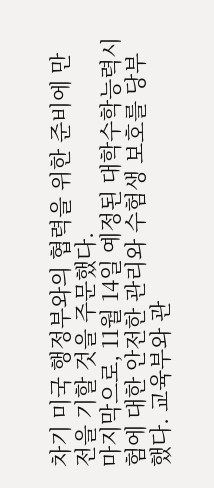차기 미국 행정부와의 협력을 위한 준비에 만전을 기할 것을 주문했다.
마지막으로, 11월 14일 예정된 대학수학능력시험에 대한 안전한 관리와 수험생 보호를 당부했다. 교육부와 관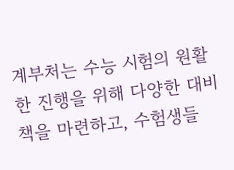계부처는 수능 시험의 원활한 진행을 위해 다양한 대비책을 마련하고, 수험생들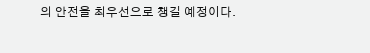의 안전을 최우선으로 챙길 예정이다.